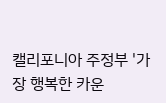캘리포니아 주정부 '가장 행복한 카운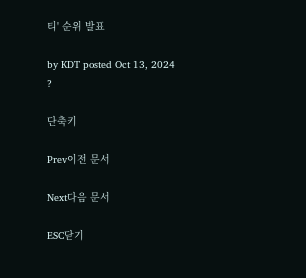티' 순위 발표

by KDT posted Oct 13, 2024
?

단축키

Prev이전 문서

Next다음 문서

ESC닫기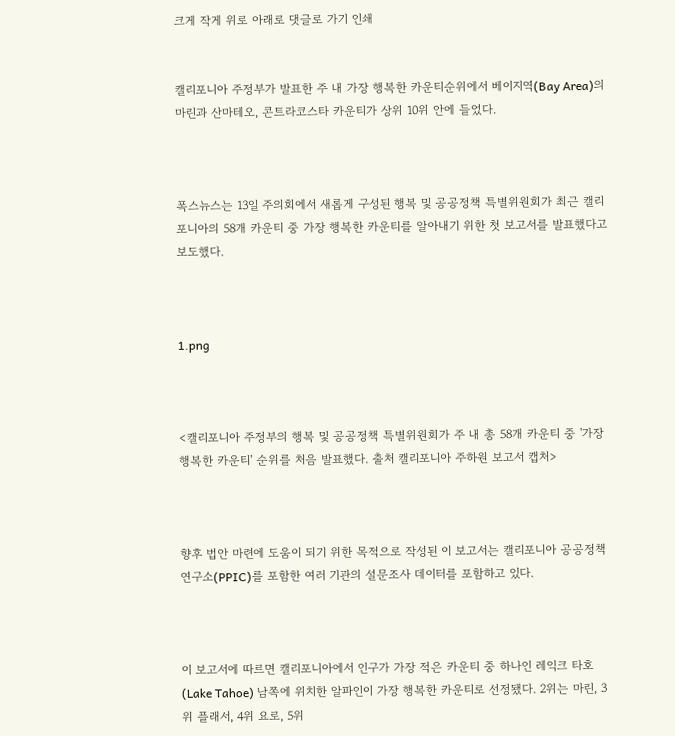크게 작게 위로 아래로 댓글로 가기 인쇄


캘리포니아 주정부가 발표한 주 내 가장 행복한 카운티순위에서 베이지역(Bay Area)의 마린과 산마테오, 콘트라코스타 카운티가 상위 10위 안에 들었다.



폭스뉴스는 13일 주의회에서 새롭게 구성된 행복 및 공공정책 특별위원회가 최근 캘리포니아의 58개 카운티 중 가장 행복한 카운티를 알아내기 위한 첫 보고서를 발표했다고 보도했다.



1.png



<캘리포니아 주정부의 행복 및 공공정책 특별위원회가 주 내 총 58개 카운티 중 '가장 행복한 카운티' 순위를 처음 발표했다. 출처 캘리포니아 주하원 보고서 캡처>



향후 법안 마련에 도움이 되기 위한 목적으로 작성된 이 보고서는 캘리포니아 공공정책 연구소(PPIC)를 포함한 여러 기관의 설문조사 데이터를 포함하고 있다.



이 보고서에 따르면 캘리포니아에서 인구가 가장 적은 카운티 중 하나인 레익크 타호(Lake Tahoe) 남쪽에 위치한 알파인이 가장 행복한 카운티로 선정됐다. 2위는 마린, 3위 플래서, 4위 요로, 5위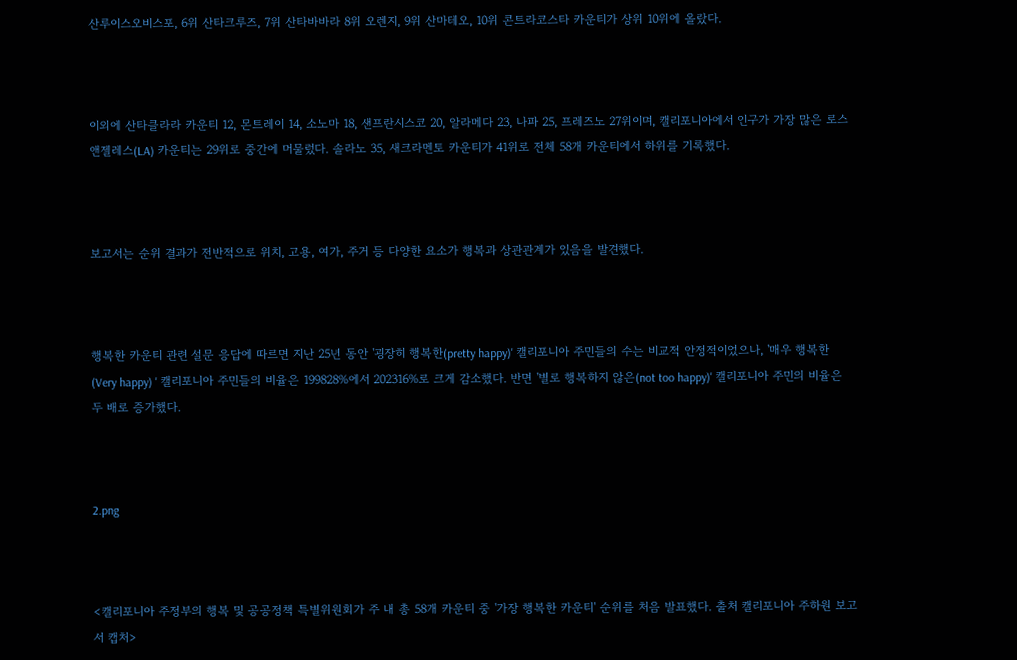산루이스오비스포, 6위 산타크루즈, 7위 산타바바라 8위 오렌지, 9위 산마테오, 10위 콘트라코스타 카운티가 상위 10위에 올랐다.



이외에 산타클라라 카운티 12, 몬트레이 14, 소노마 18, 샌프란시스코 20, 알라메다 23, 나파 25, 프레즈노 27위이며, 캘리포니아에서 인구가 가장 많은 로스앤젤레스(LA) 카운티는 29위로 중간에 머물렀다. 솔라노 35, 새크라멘토 카운티가 41위로 전체 58개 카운티에서 하위를 기록했다.



보고서는 순위 결과가 전반적으로 위치, 고용, 여가, 주거 등 다양한 요소가 행복과 상관관계가 있음을 발견했다.



행복한 카운티 관련 설문 응답에 따르면 지난 25년 동안 '굉장히 행복한(pretty happy)' 캘리포니아 주민들의 수는 비교적 안정적이었으나, '매우 행복한(Very happy) ' 캘리포니아 주민들의 비율은 199828%에서 202316%로 크게 감소했다. 반면 '별로 행복하지 않은(not too happy)' 캘리포니아 주민의 비율은 두 배로 증가했다.



2.png



<캘리포니아 주정부의 행복 및 공공정책 특별위원회가 주 내 총 58개 카운티 중 '가장 행복한 카운티' 순위를 처음 발표했다. 출처 캘리포니아 주하원 보고서 캡처>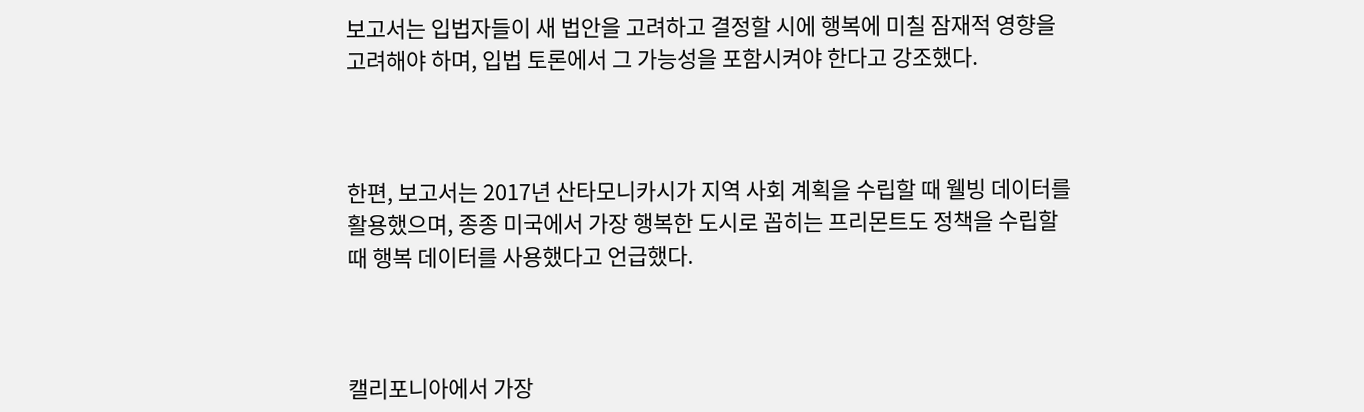보고서는 입법자들이 새 법안을 고려하고 결정할 시에 행복에 미칠 잠재적 영향을 고려해야 하며, 입법 토론에서 그 가능성을 포함시켜야 한다고 강조했다.



한편, 보고서는 2017년 산타모니카시가 지역 사회 계획을 수립할 때 웰빙 데이터를 활용했으며, 종종 미국에서 가장 행복한 도시로 꼽히는 프리몬트도 정책을 수립할 때 행복 데이터를 사용했다고 언급했다.



캘리포니아에서 가장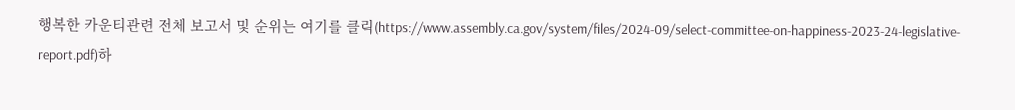행복한 카운티관련 전체 보고서 및 순위는 여기를 클릭(https://www.assembly.ca.gov/system/files/2024-09/select-committee-on-happiness-2023-24-legislative-report.pdf)하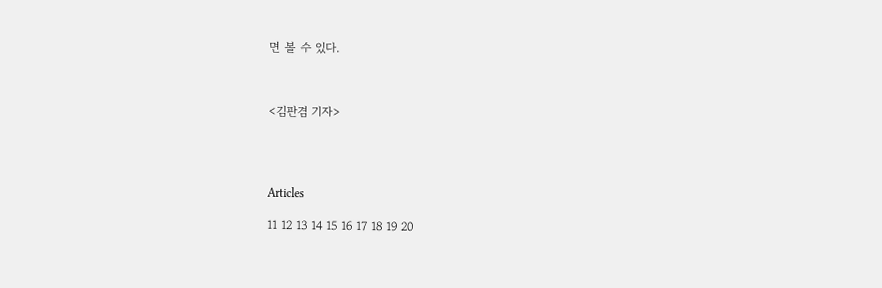면 볼 수 있다.



<김판겸 기자>




Articles

11 12 13 14 15 16 17 18 19 20